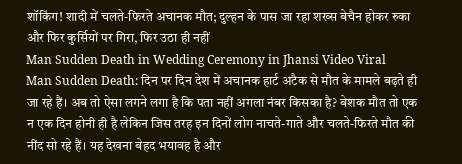शॉकिंग! शादी में चलते-फिरते अचानक मौत; दुल्हन के पास जा रहा शख्स बेचैन होकर रुका और फिर कुर्सियों पर गिरा, फिर उठा ही नहीं
Man Sudden Death in Wedding Ceremony in Jhansi Video Viral
Man Sudden Death: दिन पर दिन देश में अचानक हार्ट अटैक से मौत के मामले बढ़ते ही जा रहे हैं। अब तो ऐसा लगने लगा है कि पता नहीं अगला नंबर किसका है? बेशक मौत तो एक न एक दिन होनी ही है लेकिन जिस तरह इन दिनों लोग नाचते-गाते और चलते-फिरते मौत की नींद सो रहे हैं। यह देखना बेहद भयावह है और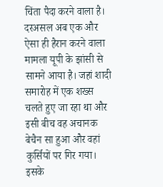चिंता पैदा करने वाला है। दरअसल अब एक और ऐसा ही हैरान करने वाला मामला यूपी के झांसी से सामने आया है। जहां शादी समारोह में एक शख्स चलते हुए जा रहा था और इसी बीच वह अचानक बेचैन सा हुआ और वहां कुर्सियों पर गिर गया। इसके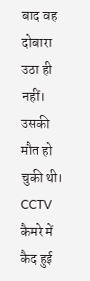बाद वह दोबारा उठा ही नहीं। उसकी मौत हो चुकी थी।
CCTV कैमरे में कैद हुई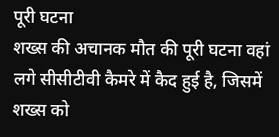पूरी घटना
शख्स की अचानक मौत की पूरी घटना वहां लगे सीसीटीवी कैमरे में कैद हुई है, जिसमें शख्स को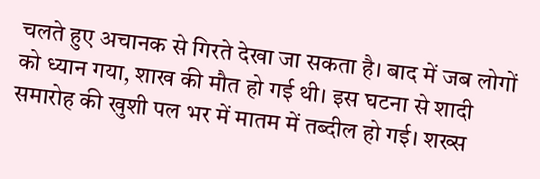चलते हुए अचानक से गिरते देखा जा सकता है। बाद में जब लोगों को ध्यान गया, शाख की मौत हो गई थी। इस घटना से शादी समारोह की खुशी पल भर में मातम में तब्दील हो गई। शख्स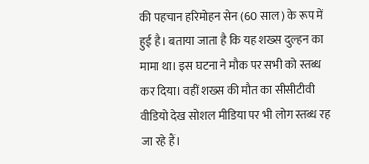की पहचान हरिमोहन सेन (60 साल) के रूप में हुई है। बताया जाता है कि यह शख्स दुल्हन का मामा था। इस घटना ने मौक पर सभी को स्तब्ध कर दिया। वहीं शख्स की मौत का सीसीटीवी वीडियो देख सोशल मीडिया पर भी लोग स्तब्ध रह जा रहे हैं।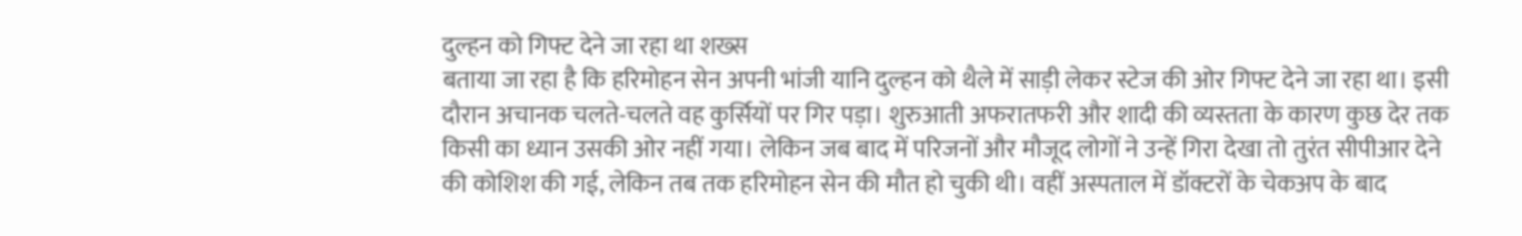दुल्हन को गिफ्ट देने जा रहा था शख्स
बताया जा रहा है कि हरिमोहन सेन अपनी भांजी यानि दुल्हन को थैले में साड़ी लेकर स्टेज की ओर गिफ्ट देने जा रहा था। इसी दौरान अचानक चलते-चलते वह कुर्सियों पर गिर पड़ा। शुरुआती अफरातफरी और शादी की व्यस्तता के कारण कुछ देर तक किसी का ध्यान उसकी ओर नहीं गया। लेकिन जब बाद में परिजनों और मौजूद लोगों ने उन्हें गिरा देखा तो तुरंत सीपीआर देने की कोशिश की गई, लेकिन तब तक हरिमोहन सेन की मौत हो चुकी थी। वहीं अस्पताल में डॉक्टरों के चेकअप के बाद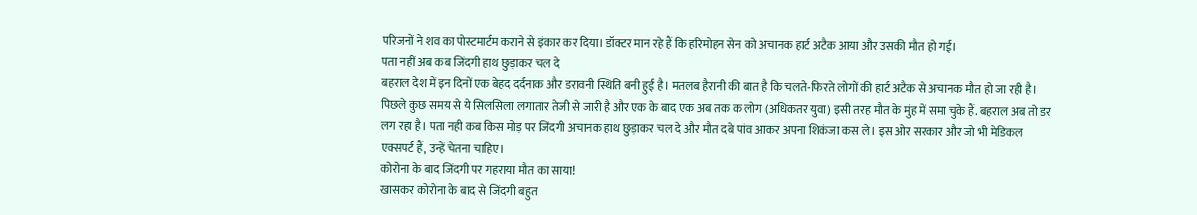परिजनों ने शव का पोस्टमार्टम कराने से इंकार कर दिया। डॉक्टर मान रहे हैं कि हरिमोहन सेन को अचानक हार्ट अटैक आया और उसकी मौत हो गई।
पता नहीं अब कब जिंदगी हाथ छुड़ाकर चल दे
बहराल देश में इन दिनों एक बेहद दर्दनाक और डरावनी स्थिति बनी हुई है। मतलब हैरानी की बात है कि चलते-फिरते लोगों की हार्ट अटैक से अचानक मौत हो जा रही है। पिछले कुछ समय से ये सिलसिला लगातार तेजी से जारी है और एक के बाद एक अब तक क लोग (अधिकतर युवा) इसी तरह मौत के मुंह में समा चुके हैं. बहराल अब तो डर लग रहा है। पता नही कब किस मोड़ पर जिंदगी अचानक हाथ छुड़ाकर चल दे और मौत दबे पांव आकर अपना शिकंजा कस ले। इस ओर सरकार और जो भी मेडिकल एक्सपर्ट हैं, उन्हें चेतना चाहिए।
कोरोना के बाद जिंदगी पर गहराया मौत का साया!
खासकर कोरोना के बाद से जिंदगी बहुत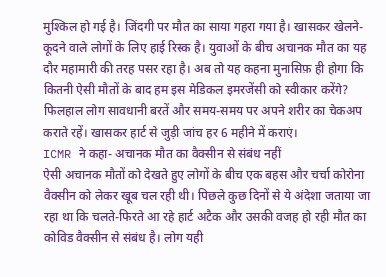मुश्किल हो गई है। जिंदगी पर मौत का साया गहरा गया है। खासकर खेलने-कूदने वाले लोगों के लिए हाई रिस्क है। युवाओं के बीच अचानक मौत का यह दौर महामारी की तरह पसर रहा है। अब तो यह कहना मुनासिफ़ ही होगा कि कितनी ऐसी मौतों के बाद हम इस मेडिकल इमरजेंसी को स्वीकार करेंगे? फिलहाल लोग सावधानी बरतें और समय-समय पर अपने शरीर का चेकअप कराते रहें। खासकर हार्ट से जुड़ी जांच हर 6 महीने में कराएं।
ICMR ने कहा- अचानक मौत का वैक्सीन से संबंध नहीं
ऐसी अचानक मौतों को देखते हुए लोगों के बीच एक बहस और चर्चा कोरोना वैक्सीन को लेकर खूब चल रही थी। पिछले कुछ दिनों से ये अंदेशा जताया जा रहा था कि चलते-फिरते आ रहे हार्ट अटैक और उसकी वजह हो रही मौत का कोविड वैक्सीन से संबंध है। लोग यही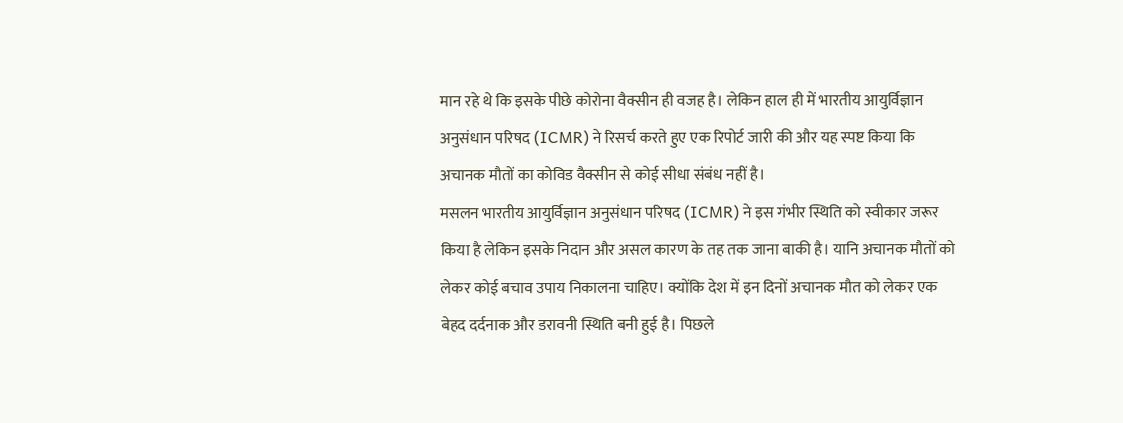मान रहे थे कि इसके पीछे कोरोना वैक्सीन ही वजह है। लेकिन हाल ही में भारतीय आयुर्विज्ञान अनुसंधान परिषद (ICMR) ने रिसर्च करते हुए एक रिपोर्ट जारी की और यह स्पष्ट किया कि अचानक मौतों का कोविड वैक्सीन से कोई सीधा संबंध नहीं है।
मसलन भारतीय आयुर्विज्ञान अनुसंधान परिषद (ICMR) ने इस गंभीर स्थिति को स्वीकार जरूर किया है लेकिन इसके निदान और असल कारण के तह तक जाना बाकी है। यानि अचानक मौतों को लेकर कोई बचाव उपाय निकालना चाहिए। क्योंकि देश में इन दिनों अचानक मौत को लेकर एक बेहद दर्दनाक और डरावनी स्थिति बनी हुई है। पिछले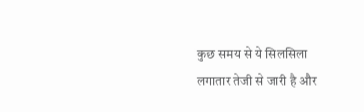कुछ समय से ये सिलसिला लगातार तेजी से जारी है और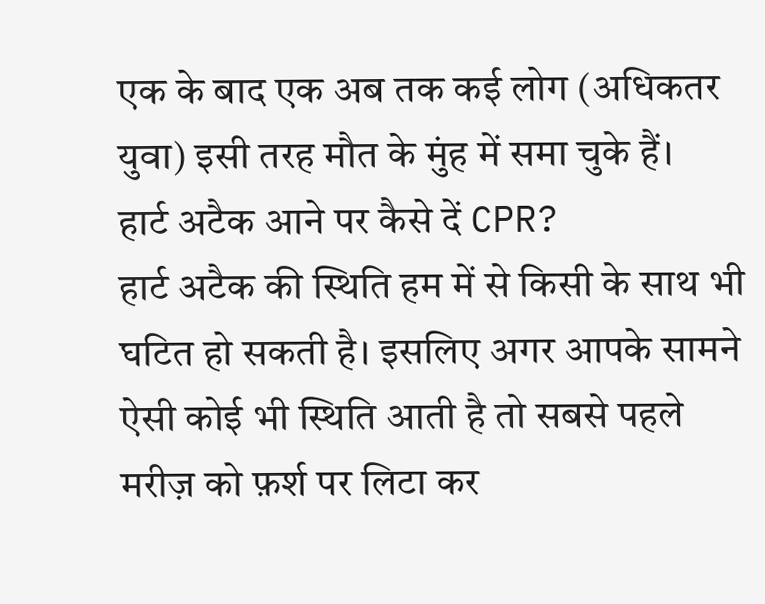एक के बाद एक अब तक कई लोग (अधिकतर युवा) इसी तरह मौत के मुंह में समा चुके हैं।
हार्ट अटैक आने पर कैसे दें CPR?
हार्ट अटैक की स्थिति हम में से किसी के साथ भी घटित हो सकती है। इसलिए अगर आपके सामने ऐसी कोई भी स्थिति आती है तो सबसे पहले मरीज़ को फ़र्श पर लिटा कर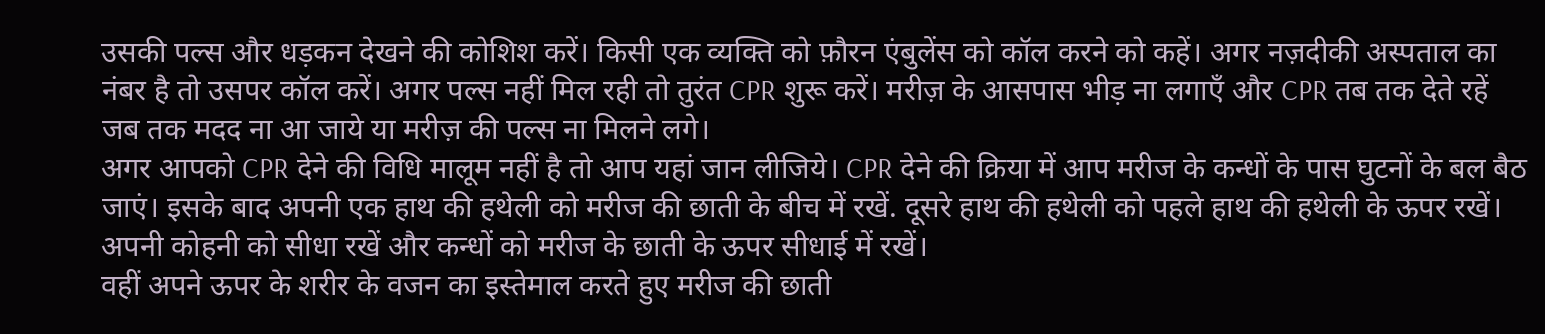उसकी पल्स और धड़कन देखने की कोशिश करें। किसी एक व्यक्ति को फ़ौरन एंबुलेंस को कॉल करने को कहें। अगर नज़दीकी अस्पताल का नंबर है तो उसपर कॉल करें। अगर पल्स नहीं मिल रही तो तुरंत CPR शुरू करें। मरीज़ के आसपास भीड़ ना लगाएँ और CPR तब तक देते रहें जब तक मदद ना आ जाये या मरीज़ की पल्स ना मिलने लगे।
अगर आपको CPR देने की विधि मालूम नहीं है तो आप यहां जान लीजिये। CPR देने की क्रिया में आप मरीज के कन्धों के पास घुटनों के बल बैठ जाएं। इसके बाद अपनी एक हाथ की हथेली को मरीज की छाती के बीच में रखें. दूसरे हाथ की हथेली को पहले हाथ की हथेली के ऊपर रखें। अपनी कोहनी को सीधा रखें और कन्धों को मरीज के छाती के ऊपर सीधाई में रखें।
वहीं अपने ऊपर के शरीर के वजन का इस्तेमाल करते हुए मरीज की छाती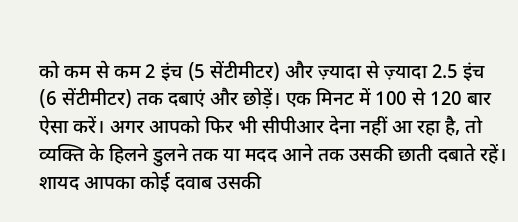को कम से कम 2 इंच (5 सेंटीमीटर) और ज़्यादा से ज़्यादा 2.5 इंच (6 सेंटीमीटर) तक दबाएं और छोड़ें। एक मिनट में 100 से 120 बार ऐसा करें। अगर आपको फिर भी सीपीआर देना नहीं आ रहा है, तो व्यक्ति के हिलने डुलने तक या मदद आने तक उसकी छाती दबाते रहें। शायद आपका कोई दवाब उसकी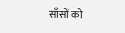साँसों को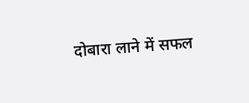दोबारा लाने में सफल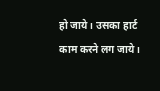हो जाये। उसका हार्ट काम करने लग जाये।